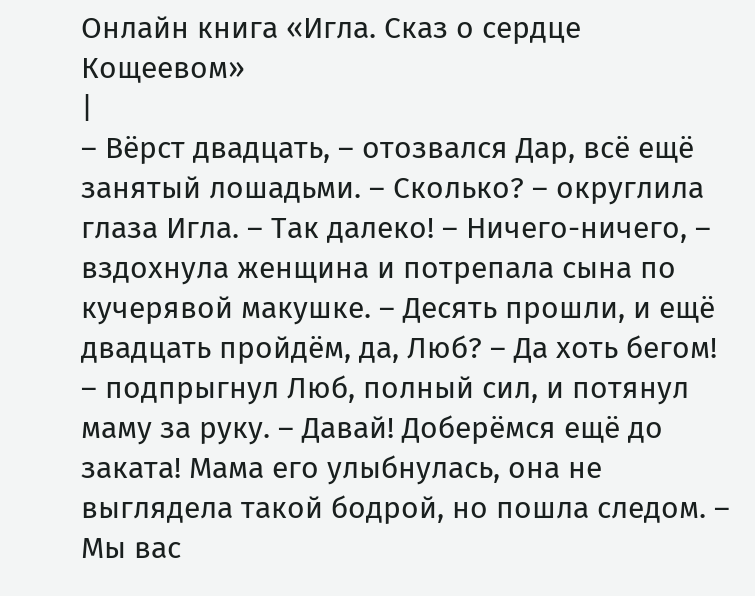Онлайн книга «Игла. Сказ о сердце Кощеевом»
|
– Вёрст двадцать, – отозвался Дар, всё ещё занятый лошадьми. – Сколько? – округлила глаза Игла. – Так далеко! – Ничего-ничего, – вздохнула женщина и потрепала сына по кучерявой макушке. – Десять прошли, и ещё двадцать пройдём, да, Люб? – Да хоть бегом! – подпрыгнул Люб, полный сил, и потянул маму за руку. – Давай! Доберёмся ещё до заката! Мама его улыбнулась, она не выглядела такой бодрой, но пошла следом. – Мы вас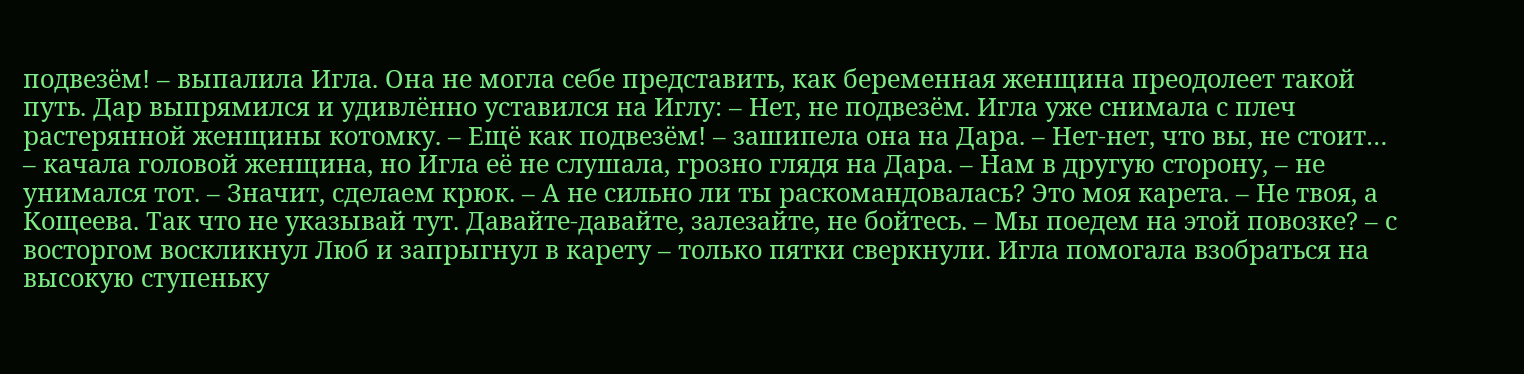подвезём! – выпалила Игла. Она не могла себе представить, как беременная женщина преодолеет такой путь. Дар выпрямился и удивлённо уставился на Иглу: – Нет, не подвезём. Игла уже снимала с плеч растерянной женщины котомку. – Ещё как подвезём! – зашипела она на Дара. – Нет-нет, что вы, не стоит… – качала головой женщина, но Игла её не слушала, грозно глядя на Дара. – Нам в другую сторону, – не унимался тот. – Значит, сделаем крюк. – А не сильно ли ты раскомандовалась? Это моя карета. – Не твоя, а Кощеева. Так что не указывай тут. Давайте-давайте, залезайте, не бойтесь. – Мы поедем на этой повозке? – с восторгом воскликнул Люб и запрыгнул в карету – только пятки сверкнули. Игла помогала взобраться на высокую ступеньку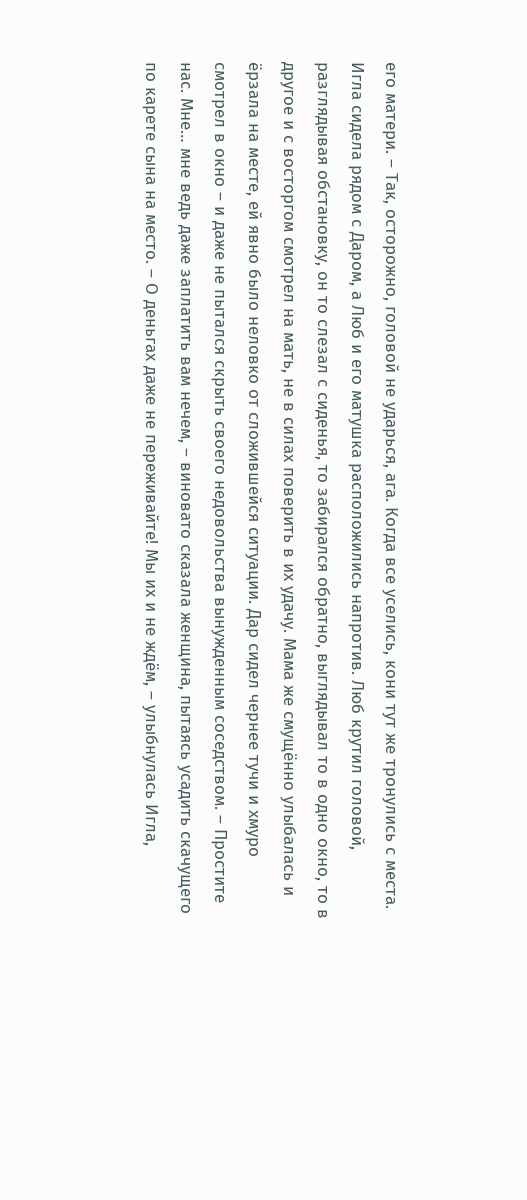его матери. – Так, осторожно, головой не ударься, ага. Когда все уселись, кони тут же тронулись с места. Игла сидела рядом с Даром, а Люб и его матушка расположились напротив. Люб крутил головой, разглядывая обстановку, он то слезал с сиденья, то забирался обратно, выглядывал то в одно окно, то в другое и с восторгом смотрел на мать, не в силах поверить в их удачу. Мама же смущённо улыбалась и ёрзала на месте, ей явно было неловко от сложившейся ситуации. Дар сидел чернее тучи и хмуро смотрел в окно – и даже не пытался скрыть своего недовольства вынужденным соседством. – Простите нас. Мне… мне ведь даже заплатить вам нечем, – виновато сказала женщина, пытаясь усадить скачущего по карете сына на место. – О деньгах даже не переживайте! Мы их и не ждём, – улыбнулась Игла,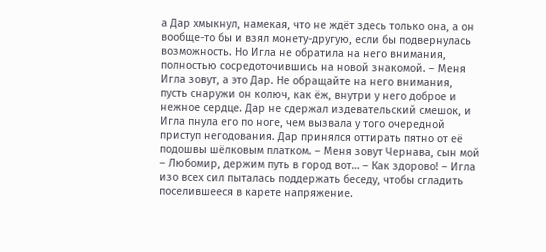а Дар хмыкнул, намекая, что не ждёт здесь только она, а он вообще-то бы и взял монету-другую, если бы подвернулась возможность. Но Игла не обратила на него внимания, полностью сосредоточившись на новой знакомой. – Меня Игла зовут, а это Дар. Не обращайте на него внимания, пусть снаружи он колюч, как ёж, внутри у него доброе и нежное сердце. Дар не сдержал издевательский смешок, и Игла пнула его по ноге, чем вызвала у того очередной приступ негодования. Дар принялся оттирать пятно от её подошвы шёлковым платком. – Меня зовут Чернава, сын мой – Любомир, держим путь в город вот… – Как здорово! – Игла изо всех сил пыталась поддержать беседу, чтобы сгладить поселившееся в карете напряжение.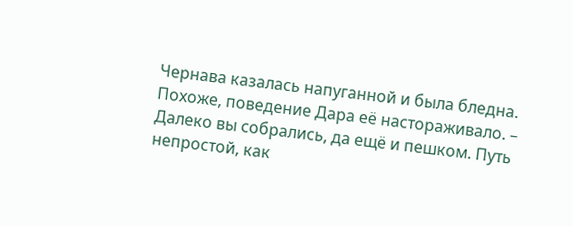Чернава казалась напуганной и была бледна. Похоже, поведение Дара её настораживало. – Далеко вы собрались, да ещё и пешком. Путь непростой, как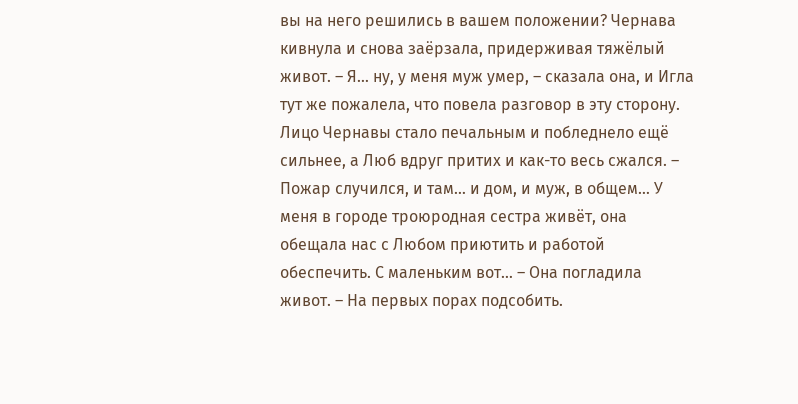вы на него решились в вашем положении? Чернава кивнула и снова заёрзала, придерживая тяжёлый живот. – Я… ну, у меня муж умер, – сказала она, и Игла тут же пожалела, что повела разговор в эту сторону. Лицо Чернавы стало печальным и побледнело ещё сильнее, а Люб вдруг притих и как-то весь сжался. – Пожар случился, и там… и дом, и муж, в общем… У меня в городе троюродная сестра живёт, она обещала нас с Любом приютить и работой обеспечить. С маленьким вот… – Она погладила живот. – На первых порах подсобить.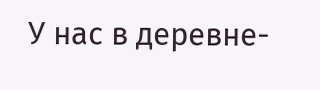У нас в деревне-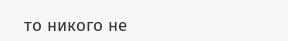то никого не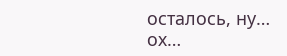осталось, ну… ох…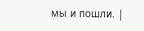мы и пошли. |